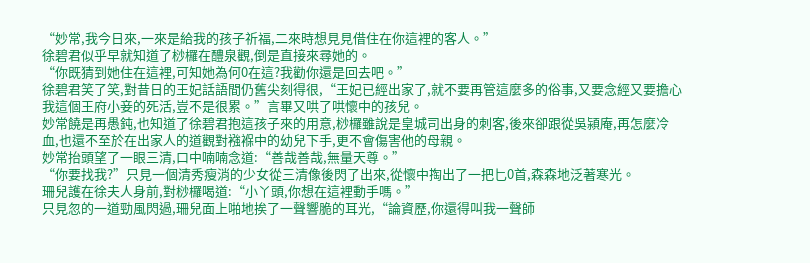“妙常,我今日來,一來是給我的孩子祈福,二來時想見見借住在你這裡的客人。”
徐碧君似乎早就知道了桫欏在醴泉觀,倒是直接來尋她的。
“你既猜到她住在這裡,可知她為何0在這?我勸你還是回去吧。”
徐碧君笑了笑,對昔日的王妃話語間仍舊尖刻得很,“王妃已經出家了,就不要再管這麼多的俗事,又要念經又要擔心我這個王府小妾的死活,豈不是很累。”言畢又哄了哄懷中的孩兒。
妙常饒是再愚鈍,也知道了徐碧君抱這孩子來的用意,桫欏雖說是皇城司出身的刺客,後來卻跟從吳潁庵,再怎麼冷血,也還不至於在出家人的道觀對襁褓中的幼兒下手,更不會傷害他的母親。
妙常抬頭望了一眼三清,口中喃喃念道:“善哉善哉,無量天尊。”
“你要找我?”只見一個清秀瘦消的少女從三清像後閃了出來,從懷中掏出了一把匕0首,森森地泛著寒光。
珊兒護在徐夫人身前,對桫欏喝道:“小丫頭,你想在這裡動手嗎。”
只見忽的一道勁風閃過,珊兒面上啪地挨了一聲響脆的耳光,“論資歷,你還得叫我一聲師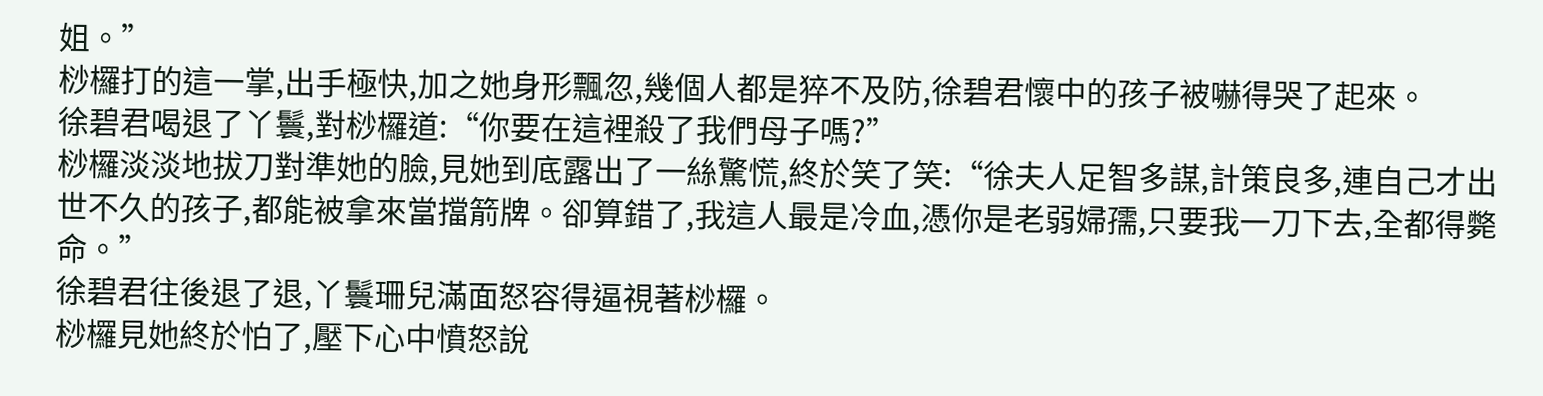姐。”
桫欏打的這一掌,出手極快,加之她身形飄忽,幾個人都是猝不及防,徐碧君懷中的孩子被嚇得哭了起來。
徐碧君喝退了丫鬟,對桫欏道:“你要在這裡殺了我們母子嗎?”
桫欏淡淡地拔刀對準她的臉,見她到底露出了一絲驚慌,終於笑了笑:“徐夫人足智多謀,計策良多,連自己才出世不久的孩子,都能被拿來當擋箭牌。卻算錯了,我這人最是冷血,憑你是老弱婦孺,只要我一刀下去,全都得斃命。”
徐碧君往後退了退,丫鬟珊兒滿面怒容得逼視著桫欏。
桫欏見她終於怕了,壓下心中憤怒說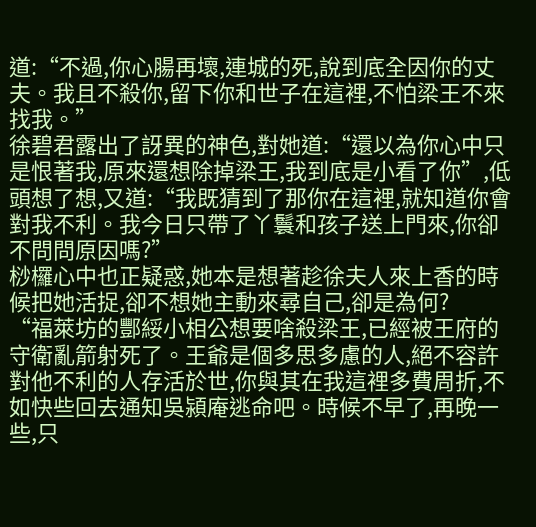道:“不過,你心腸再壞,連城的死,說到底全因你的丈夫。我且不殺你,留下你和世子在這裡,不怕梁王不來找我。”
徐碧君露出了訝異的神色,對她道:“還以為你心中只是恨著我,原來還想除掉梁王,我到底是小看了你”,低頭想了想,又道:“我既猜到了那你在這裡,就知道你會對我不利。我今日只帶了丫鬟和孩子送上門來,你卻不問問原因嗎?”
桫欏心中也正疑惑,她本是想著趁徐夫人來上香的時候把她活捉,卻不想她主動來尋自己,卻是為何?
“福萊坊的酆綏小相公想要啥殺梁王,已經被王府的守衛亂箭射死了。王爺是個多思多慮的人,絕不容許對他不利的人存活於世,你與其在我這裡多費周折,不如快些回去通知吳潁庵逃命吧。時候不早了,再晚一些,只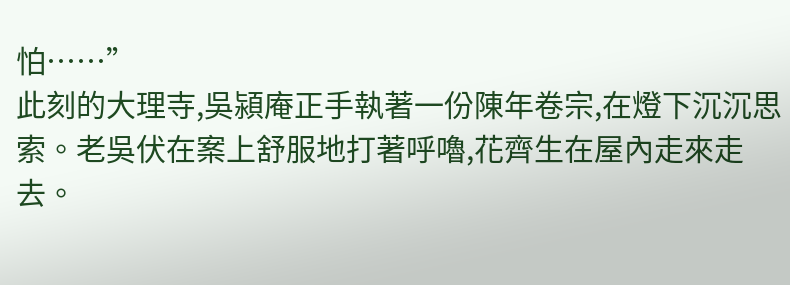怕……”
此刻的大理寺,吳潁庵正手執著一份陳年卷宗,在燈下沉沉思索。老吳伏在案上舒服地打著呼嚕,花齊生在屋內走來走去。